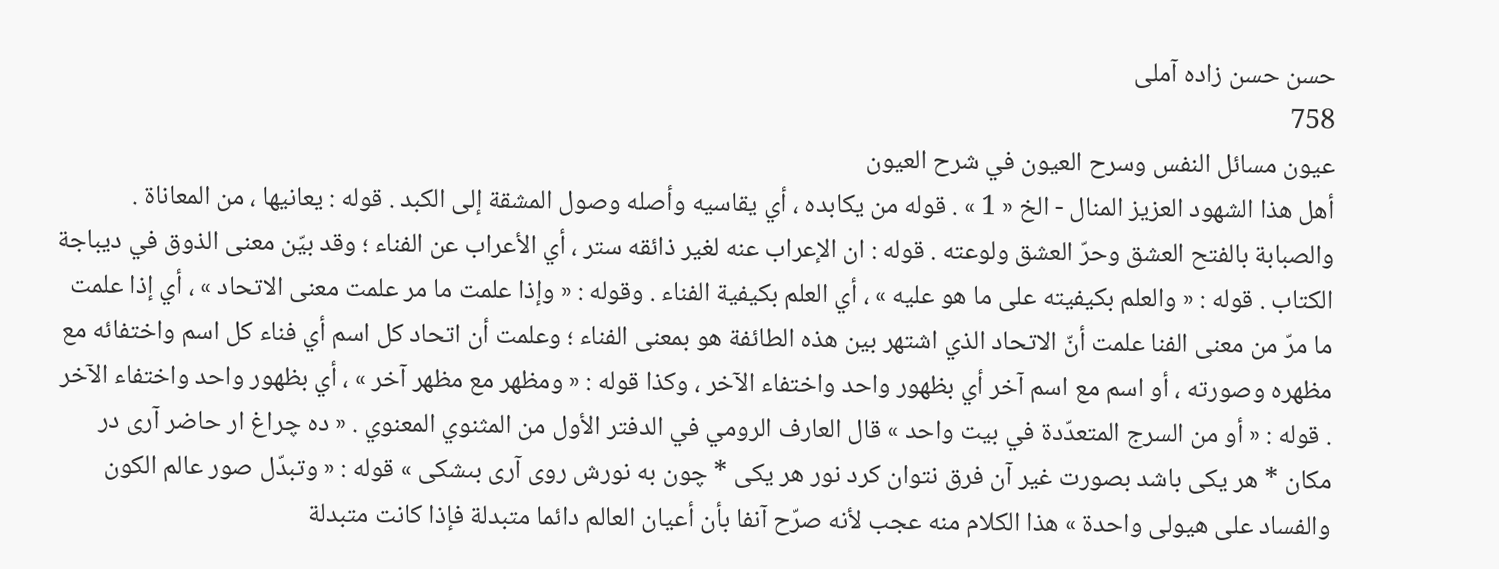حسن حسن زاده آملى
758
عيون مسائل النفس وسرح العيون في شرح العيون
أهل هذا الشهود العزيز المنال - الخ « 1 » . قوله من يكابده ، أي يقاسيه وأصله وصول المشقة إلى الكبد . قوله : يعانيها ، من المعاناة . والصبابة بالفتح العشق وحرّ العشق ولوعته . قوله : ان الإعراب عنه لغير ذائقه ستر ، أي الأعراب عن الفناء ؛ وقد بيّن معنى الذوق في ديباجة الكتاب . قوله : « والعلم بكيفيته على ما هو عليه » ، أي العلم بكيفية الفناء . وقوله : « وإذا علمت ما مر علمت معنى الاتحاد » ، أي إذا علمت ما مرّ من معنى الفنا علمت أنّ الاتحاد الذي اشتهر بين هذه الطائفة هو بمعنى الفناء ؛ وعلمت أن اتحاد كل اسم أي فناء كل اسم واختفائه مع مظهره وصورته ، أو اسم مع اسم آخر أي بظهور واحد واختفاء الآخر ، وكذا قوله : « ومظهر مع مظهر آخر » ، أي بظهور واحد واختفاء الآخر . قوله : « أو من السرج المتعدّدة في بيت واحد » قال العارف الرومي في الدفتر الأول من المثنوي المعنوي . « ده چراغ ار حاضر آرى در مكان * هر يكى باشد بصورت غير آن فرق نتوان كرد نور هر يكى * چون به نورش روى آرى بىشكى » قوله : « وتبدّل صور عالم الكون والفساد على هيولى واحدة » هذا الكلام منه عجب لأنه صرّح آنفا بأن أعيان العالم دائما متبدلة فإذا كانت متبدلة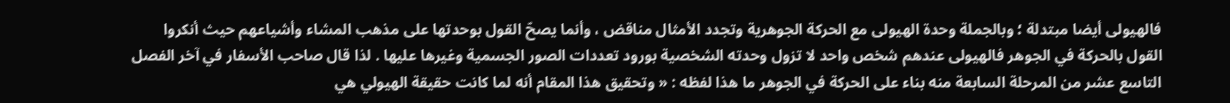فالهيولى أيضا مبتدلة ؛ وبالجملة وحدة الهيولى مع الحركة الجوهرية وتجدد الأمثال مناقض ، وأنما يصحّ القول بوحدتها على مذهب المشاء وأشياعهم حيث أنكروا القول بالحركة في الجوهر فالهيولى عندهم شخص واحد لا تزول وحدته الشخصية بورود تعددات الصور الجسمية وغيرها عليها . لذا قال صاحب الأسفار في آخر الفصل التاسع عشر من المرحلة السابعة منه بناء على الحركة في الجوهر ما هذا لفظه : « وتحقيق هذا المقام أنه لما كانت حقيقة الهيولي هي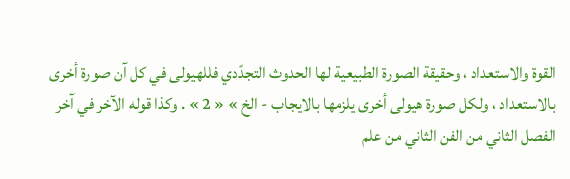القوة والاستعداد ، وحقيقة الصورة الطبيعية لها الحدوث التجدّدي فللهيولى في كل آن صورة أخرى بالاستعداد ، ولكل صورة هيولى أخرى يلزمها بالايجاب - الخ » « 2 » . وكذا قوله الآخر في آخر الفصل الثاني من الفن الثاني من علم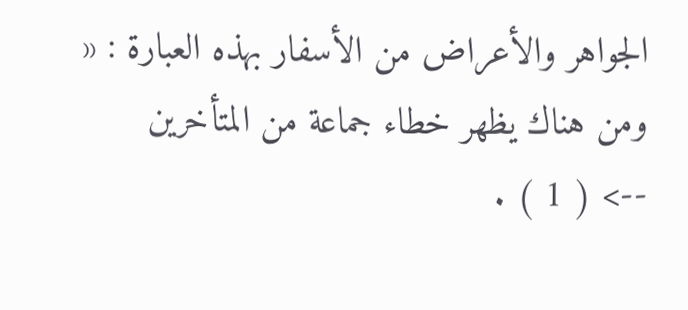الجواهر والأعراض من الأسفار بهذه العبارة : « ومن هناك يظهر خطاء جماعة من المتأخرين
--> ( 1 ) .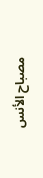مصباح الأنس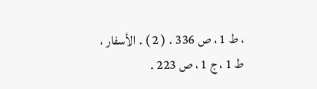، ط 1 ، ص 336 . ( 2 ) . الأسفار ، ط 1 ، ج 1 ، ص 223 .